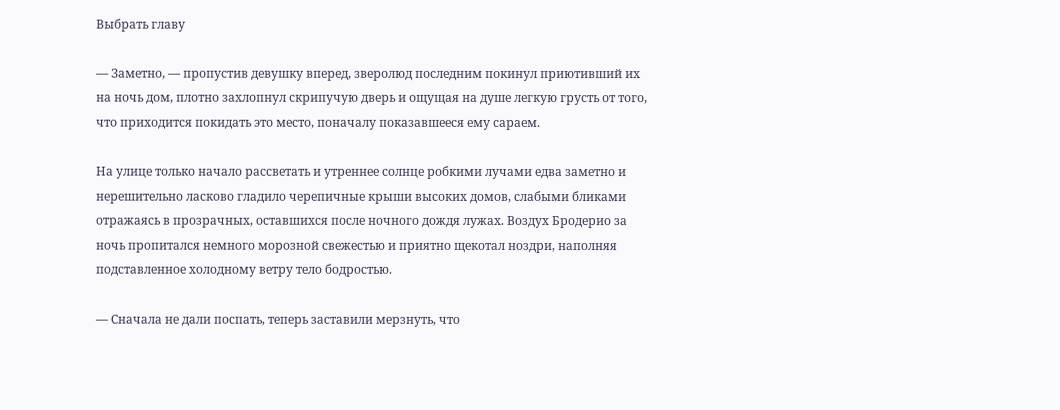Выбрать главу

— Заметно, — пропустив девушку вперед, зверолюд последним покинул приютивший их на ночь дом, плотно захлопнул скрипучую дверь и ощущая на душе легкую грусть от того, что приходится покидать это место, поначалу показавшееся ему сараем.

На улице только начало рассветать и утреннее солнце робкими лучами едва заметно и нерешительно ласково гладило черепичные крыши высоких домов, слабыми бликами отражаясь в прозрачных, оставшихся после ночного дождя лужах. Воздух Бродерио за ночь пропитался немного морозной свежестью и приятно щекотал ноздри, наполняя подставленное холодному ветру тело бодростью.

— Сначала не дали поспать, теперь заставили мерзнуть, что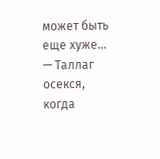может быть еще хуже… — Таллаг осекся, когда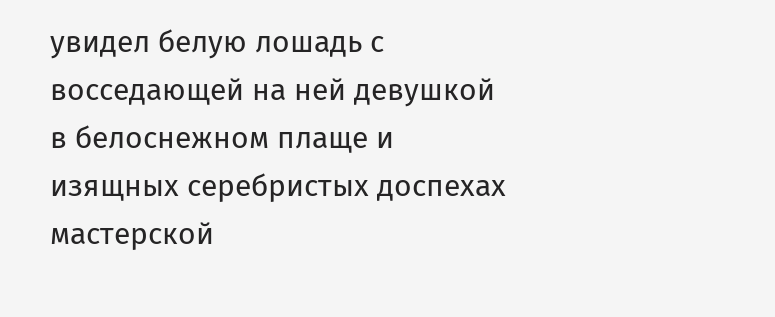увидел белую лошадь с восседающей на ней девушкой в белоснежном плаще и изящных серебристых доспехах мастерской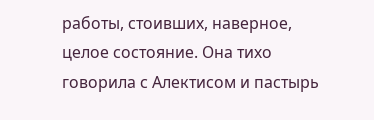работы, стоивших, наверное, целое состояние. Она тихо говорила с Алектисом и пастырь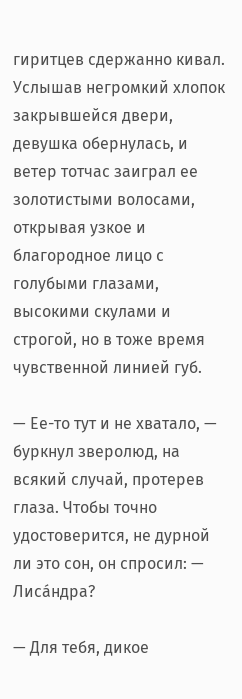гиритцев сдержанно кивал. Услышав негромкий хлопок закрывшейся двери, девушка обернулась, и ветер тотчас заиграл ее золотистыми волосами, открывая узкое и благородное лицо с голубыми глазами, высокими скулами и строгой, но в тоже время чувственной линией губ.

— Ее-то тут и не хватало, — буркнул зверолюд, на всякий случай, протерев глаза. Чтобы точно удостоверится, не дурной ли это сон, он спросил: — Лиса́ндра?

— Для тебя, дикое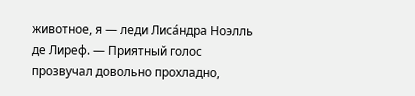животное, я — леди Лиса́ндра Ноэлль де Лиреф. — Приятный голос прозвучал довольно прохладно,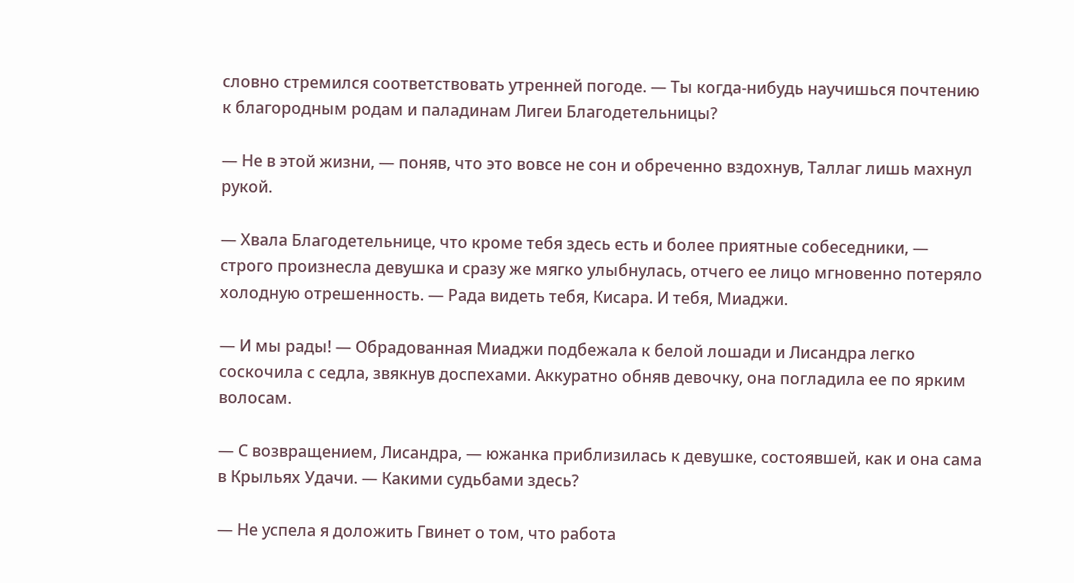словно стремился соответствовать утренней погоде. — Ты когда-нибудь научишься почтению к благородным родам и паладинам Лигеи Благодетельницы?

— Не в этой жизни, — поняв, что это вовсе не сон и обреченно вздохнув, Таллаг лишь махнул рукой.

— Хвала Благодетельнице, что кроме тебя здесь есть и более приятные собеседники, — строго произнесла девушка и сразу же мягко улыбнулась, отчего ее лицо мгновенно потеряло холодную отрешенность. — Рада видеть тебя, Кисара. И тебя, Миаджи.

— И мы рады! — Обрадованная Миаджи подбежала к белой лошади и Лисандра легко соскочила с седла, звякнув доспехами. Аккуратно обняв девочку, она погладила ее по ярким волосам.

— С возвращением, Лисандра, — южанка приблизилась к девушке, состоявшей, как и она сама в Крыльях Удачи. — Какими судьбами здесь?

— Не успела я доложить Гвинет о том, что работа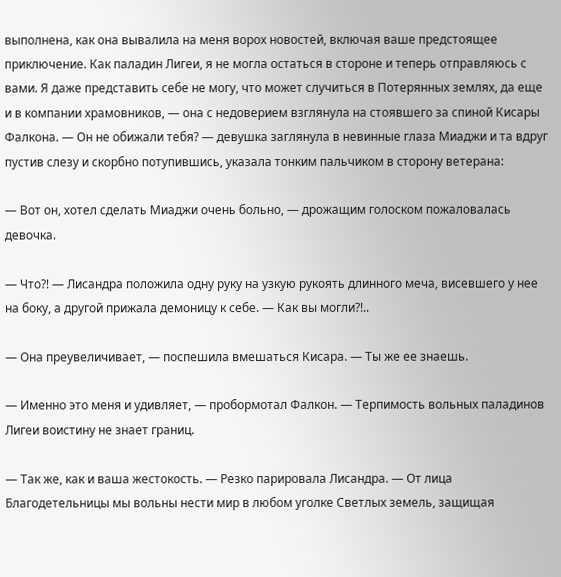выполнена, как она вывалила на меня ворох новостей, включая ваше предстоящее приключение. Как паладин Лигеи, я не могла остаться в стороне и теперь отправляюсь с вами. Я даже представить себе не могу, что может случиться в Потерянных землях, да еще и в компании храмовников, — она с недоверием взглянула на стоявшего за спиной Кисары Фалкона. — Он не обижали тебя? — девушка заглянула в невинные глаза Миаджи и та вдруг пустив слезу и скорбно потупившись, указала тонким пальчиком в сторону ветерана:

— Вот он, хотел сделать Миаджи очень больно, — дрожащим голоском пожаловалась девочка.

— Что?! — Лисандра положила одну руку на узкую рукоять длинного меча, висевшего у нее на боку, а другой прижала демоницу к себе. — Как вы могли?!..

— Она преувеличивает, — поспешила вмешаться Кисара. — Ты же ее знаешь.

— Именно это меня и удивляет, — пробормотал Фалкон. — Терпимость вольных паладинов Лигеи воистину не знает границ.

— Так же, как и ваша жестокость. — Резко парировала Лисандра. — От лица Благодетельницы мы вольны нести мир в любом уголке Светлых земель, защищая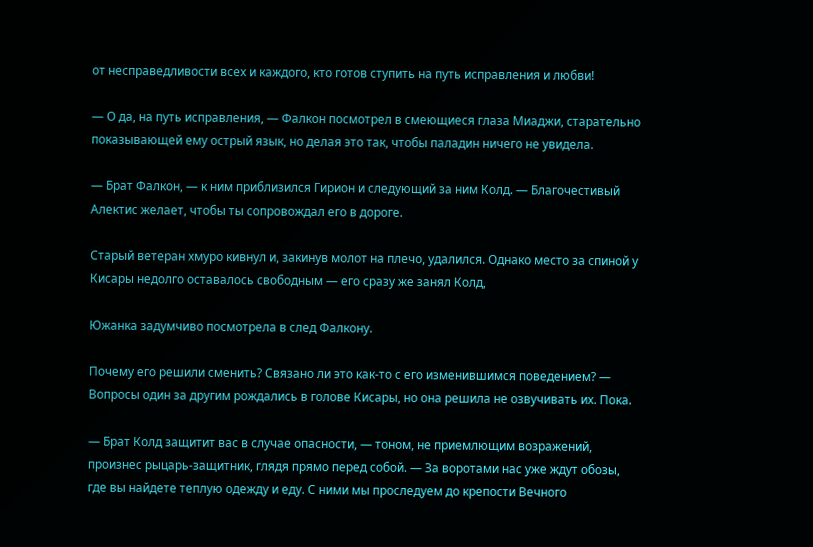от несправедливости всех и каждого, кто готов ступить на путь исправления и любви!

— О да, на путь исправления, — Фалкон посмотрел в смеющиеся глаза Миаджи, старательно показывающей ему острый язык, но делая это так, чтобы паладин ничего не увидела.

— Брат Фалкон, — к ним приблизился Гирион и следующий за ним Колд. — Благочестивый Алектис желает, чтобы ты сопровождал его в дороге.

Старый ветеран хмуро кивнул и, закинув молот на плечо, удалился. Однако место за спиной у Кисары недолго оставалось свободным — его сразу же занял Колд,

Южанка задумчиво посмотрела в след Фалкону.

Почему его решили сменить? Связано ли это как-то с его изменившимся поведением? — Вопросы один за другим рождались в голове Кисары, но она решила не озвучивать их. Пока.

— Брат Колд защитит вас в случае опасности, — тоном, не приемлющим возражений, произнес рыцарь-защитник, глядя прямо перед собой. — За воротами нас уже ждут обозы, где вы найдете теплую одежду и еду. С ними мы проследуем до крепости Вечного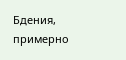Бдения, примерно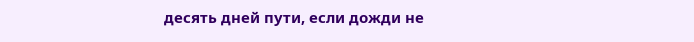десять дней пути, если дожди не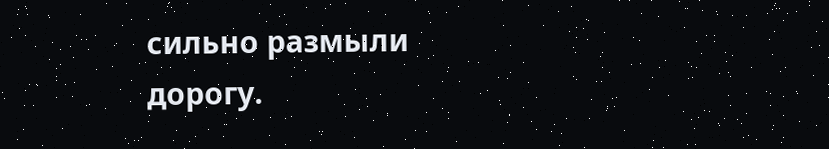сильно размыли дорогу.